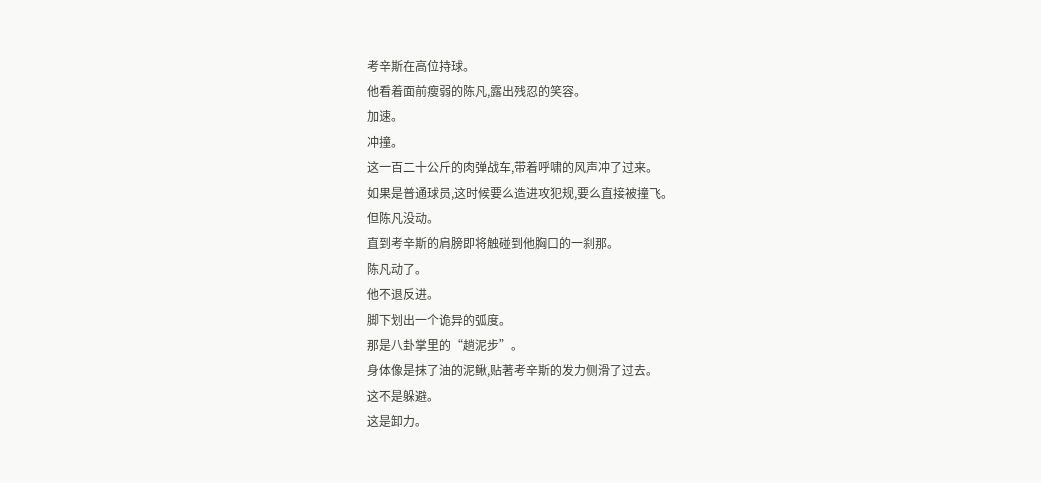考辛斯在高位持球。
他看着面前瘦弱的陈凡,露出残忍的笑容。
加速。
冲撞。
这一百二十公斤的肉弹战车,带着呼啸的风声冲了过来。
如果是普通球员,这时候要么造进攻犯规,要么直接被撞飞。
但陈凡没动。
直到考辛斯的肩膀即将触碰到他胸口的一刹那。
陈凡动了。
他不退反进。
脚下划出一个诡异的弧度。
那是八卦掌里的“趟泥步”。
身体像是抹了油的泥鳅,贴著考辛斯的发力侧滑了过去。
这不是躲避。
这是卸力。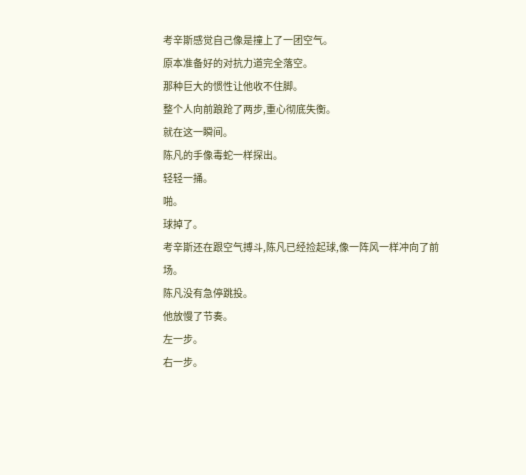考辛斯感觉自己像是撞上了一团空气。
原本准备好的对抗力道完全落空。
那种巨大的惯性让他收不住脚。
整个人向前踉跄了两步,重心彻底失衡。
就在这一瞬间。
陈凡的手像毒蛇一样探出。
轻轻一捅。
啪。
球掉了。
考辛斯还在跟空气搏斗,陈凡已经捡起球,像一阵风一样冲向了前场。
陈凡没有急停跳投。
他放慢了节奏。
左一步。
右一步。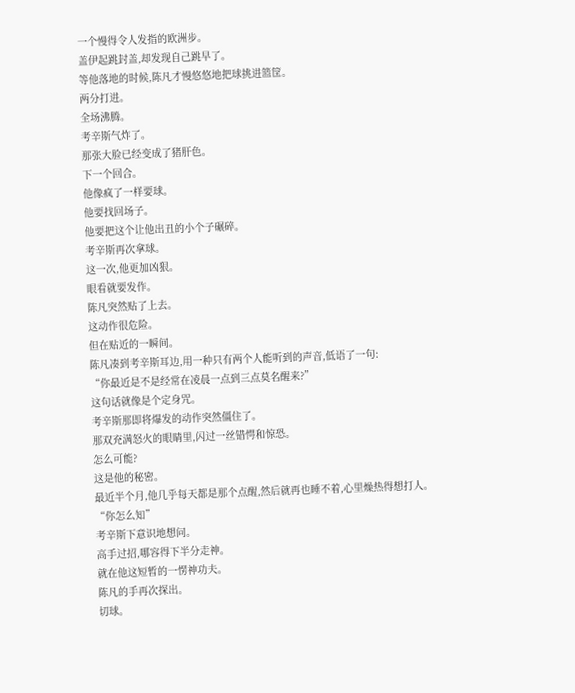一个慢得令人发指的欧洲步。
盖伊起跳封盖,却发现自己跳早了。
等他落地的时候,陈凡才慢悠悠地把球挑进篮筐。
两分打进。
全场沸腾。
考辛斯气炸了。
那张大脸已经变成了猪肝色。
下一个回合。
他像疯了一样要球。
他要找回场子。
他要把这个让他出丑的小个子碾碎。
考辛斯再次拿球。
这一次,他更加凶狠。
眼看就要发作。
陈凡突然贴了上去。
这动作很危险。
但在贴近的一瞬间。
陈凡凑到考辛斯耳边,用一种只有两个人能听到的声音,低语了一句:
“你最近是不是经常在凌晨一点到三点莫名醒来?”
这句话就像是个定身咒。
考辛斯那即将爆发的动作突然僵住了。
那双充满怒火的眼睛里,闪过一丝错愕和惊恐。
怎么可能?
这是他的秘密。
最近半个月,他几乎每天都是那个点醒,然后就再也睡不着,心里燥热得想打人。
“你怎么知”
考辛斯下意识地想问。
高手过招,哪容得下半分走神。
就在他这短暂的一愣神功夫。
陈凡的手再次探出。
切球。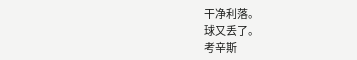干净利落。
球又丢了。
考辛斯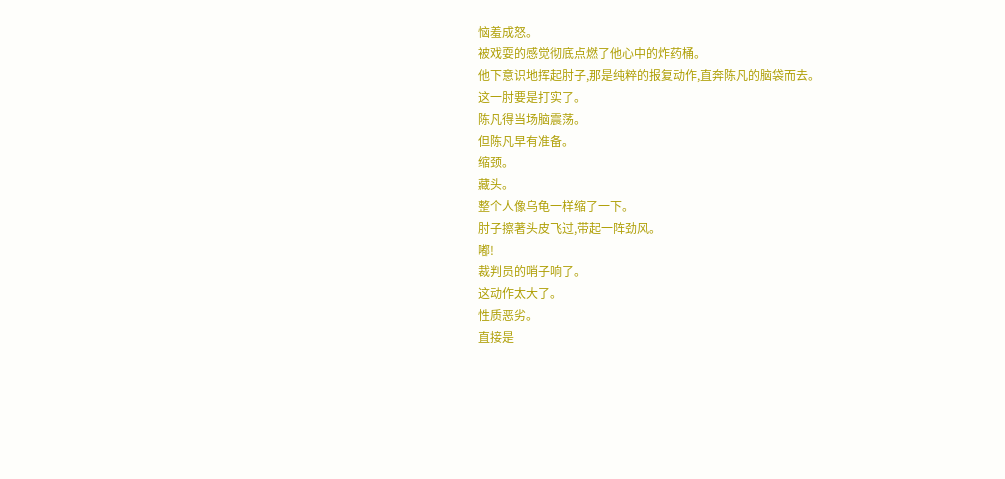恼羞成怒。
被戏耍的感觉彻底点燃了他心中的炸药桶。
他下意识地挥起肘子,那是纯粹的报复动作,直奔陈凡的脑袋而去。
这一肘要是打实了。
陈凡得当场脑震荡。
但陈凡早有准备。
缩颈。
藏头。
整个人像乌龟一样缩了一下。
肘子擦著头皮飞过,带起一阵劲风。
嘟!
裁判员的哨子响了。
这动作太大了。
性质恶劣。
直接是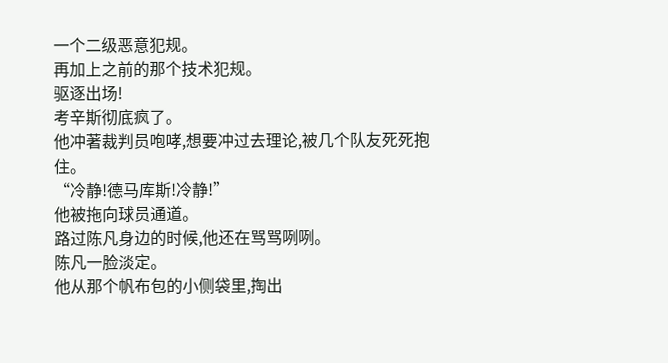一个二级恶意犯规。
再加上之前的那个技术犯规。
驱逐出场!
考辛斯彻底疯了。
他冲著裁判员咆哮,想要冲过去理论,被几个队友死死抱住。
“冷静!德马库斯!冷静!”
他被拖向球员通道。
路过陈凡身边的时候,他还在骂骂咧咧。
陈凡一脸淡定。
他从那个帆布包的小侧袋里,掏出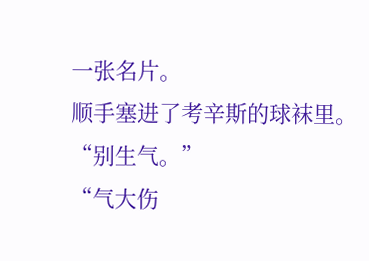一张名片。
顺手塞进了考辛斯的球袜里。
“别生气。”
“气大伤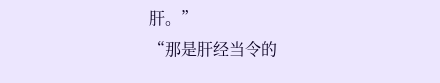肝。”
“那是肝经当令的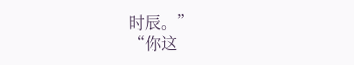时辰。”
“你这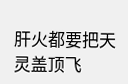肝火都要把天灵盖顶飞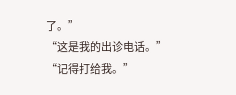了。”
“这是我的出诊电话。”
“记得打给我。”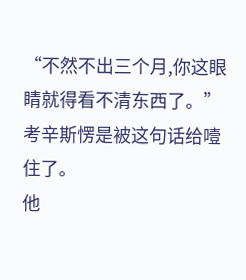“不然不出三个月,你这眼睛就得看不清东西了。”
考辛斯愣是被这句话给噎住了。
他